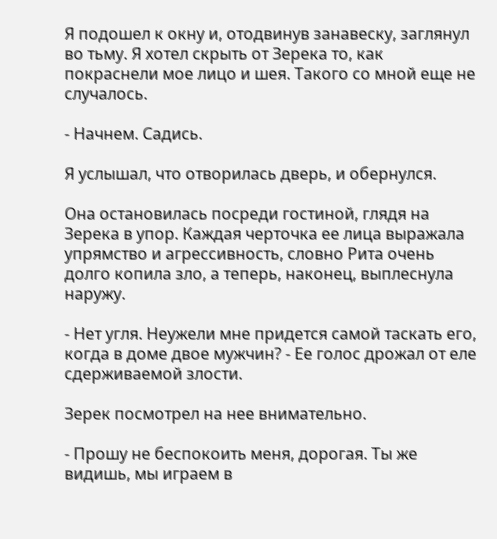Я подошел к окну и, отодвинув занавеску, заглянул во тьму. Я хотел скрыть от Зерека то, как покраснели мое лицо и шея. Такого со мной еще не случалось.

- Начнем. Садись.

Я услышал, что отворилась дверь, и обернулся.

Она остановилась посреди гостиной, глядя на Зерека в упор. Каждая черточка ее лица выражала упрямство и агрессивность, словно Рита очень долго копила зло, а теперь, наконец, выплеснула наружу.

- Нет угля. Неужели мне придется самой таскать его, когда в доме двое мужчин? - Ее голос дрожал от еле сдерживаемой злости.

Зерек посмотрел на нее внимательно.

- Прошу не беспокоить меня, дорогая. Ты же видишь, мы играем в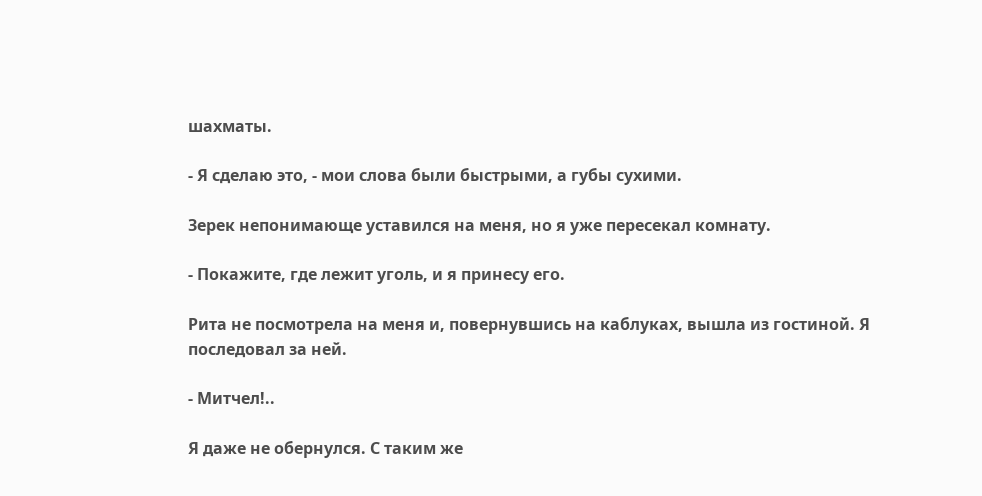шахматы.

- Я сделаю это, - мои слова были быстрыми, а губы сухими.

Зерек непонимающе уставился на меня, но я уже пересекал комнату.

- Покажите, где лежит уголь, и я принесу его.

Рита не посмотрела на меня и, повернувшись на каблуках, вышла из гостиной. Я последовал за ней.

- Митчел!..

Я даже не обернулся. С таким же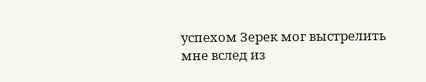успехом Зерек мог выстрелить мне вслед из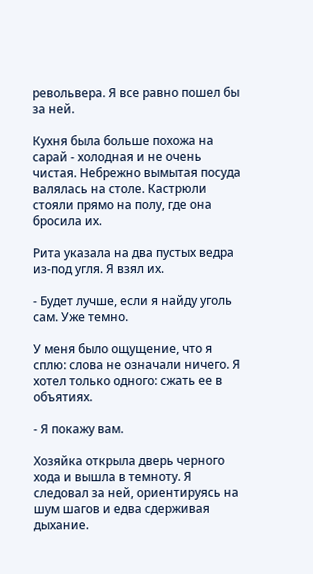револьвера. Я все равно пошел бы за ней.

Кухня была больше похожа на сарай - холодная и не очень чистая. Небрежно вымытая посуда валялась на столе. Кастрюли стояли прямо на полу, где она бросила их.

Рита указала на два пустых ведра из-под угля. Я взял их.

- Будет лучше, если я найду уголь сам. Уже темно.

У меня было ощущение, что я сплю: слова не означали ничего. Я хотел только одного: сжать ее в объятиях.

- Я покажу вам.

Хозяйка открыла дверь черного хода и вышла в темноту. Я следовал за ней, ориентируясь на шум шагов и едва сдерживая дыхание.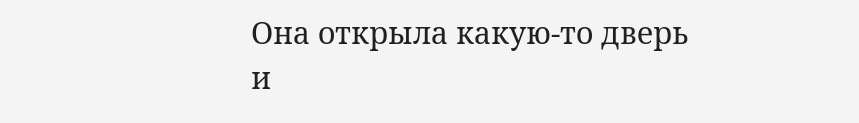Она открыла какую-то дверь и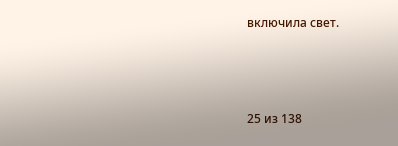включила свет.



25 из 138